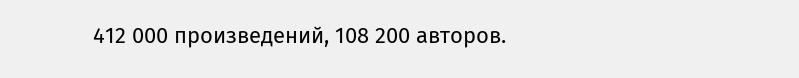412 000 произведений, 108 200 авторов.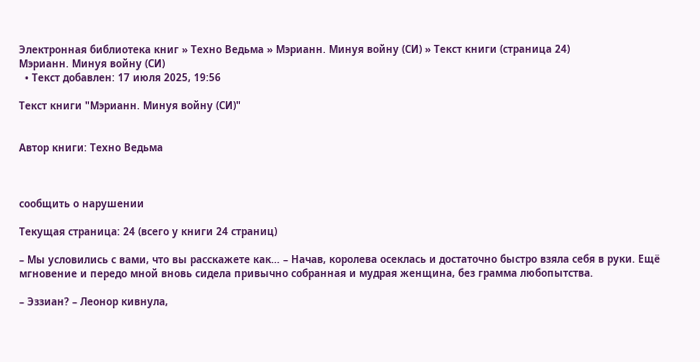Электронная библиотека книг » Техно Ведьма » Мэрианн. Минуя войну (СИ) » Текст книги (страница 24)
Мэрианн. Минуя войну (СИ)
  • Текст добавлен: 17 июля 2025, 19:56

Текст книги "Мэрианн. Минуя войну (СИ)"


Автор книги: Техно Ведьма



сообщить о нарушении

Текущая страница: 24 (всего у книги 24 страниц)

– Мы условились с вами, что вы расскажете как… – Начав, королева осеклась и достаточно быстро взяла себя в руки. Ещё мгновение и передо мной вновь сидела привычно собранная и мудрая женщина, без грамма любопытства.

– Эззиан? – Леонор кивнула,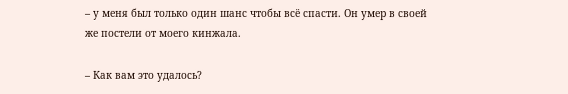– у меня был только один шанс чтобы всё спасти. Он умер в своей же постели от моего кинжала.

– Как вам это удалось?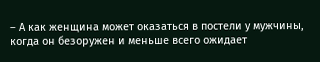– А как женщина может оказаться в постели у мужчины, когда он безоружен и меньше всего ожидает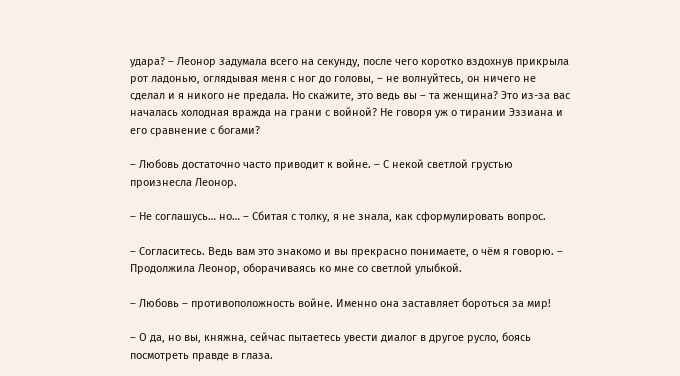удара? – Леонор задумала всего на секунду, после чего коротко вздохнув прикрыла рот ладонью, оглядывая меня с ног до головы, – не волнуйтесь, он ничего не сделал и я никого не предала. Но скажите, это ведь вы – та женщина? Это из-за вас началась холодная вражда на грани с войной? Не говоря уж о тирании Эззиана и его сравнение с богами?

– Любовь достаточно часто приводит к войне. – С некой светлой грустью произнесла Леонор.

– Не соглашусь… но… – Сбитая с толку, я не знала, как сформулировать вопрос.

– Согласитесь. Ведь вам это знакомо и вы прекрасно понимаете, о чём я говорю. – Продолжила Леонор, оборачиваясь ко мне со светлой улыбкой.

– Любовь – противоположность войне. Именно она заставляет бороться за мир!

– О да, но вы, княжна, сейчас пытаетесь увести диалог в другое русло, боясь посмотреть правде в глаза.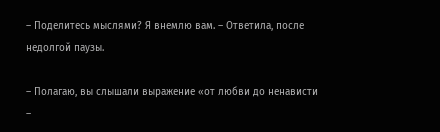– Поделитесь мыслями? Я внемлю вам. – Ответила, после недолгой паузы.

– Полагаю, вы слышали выражение «от любви до ненависти –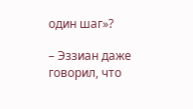один шаг»?

– Эззиан даже говорил, что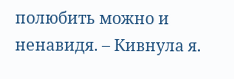полюбить можно и ненавидя. – Кивнула я.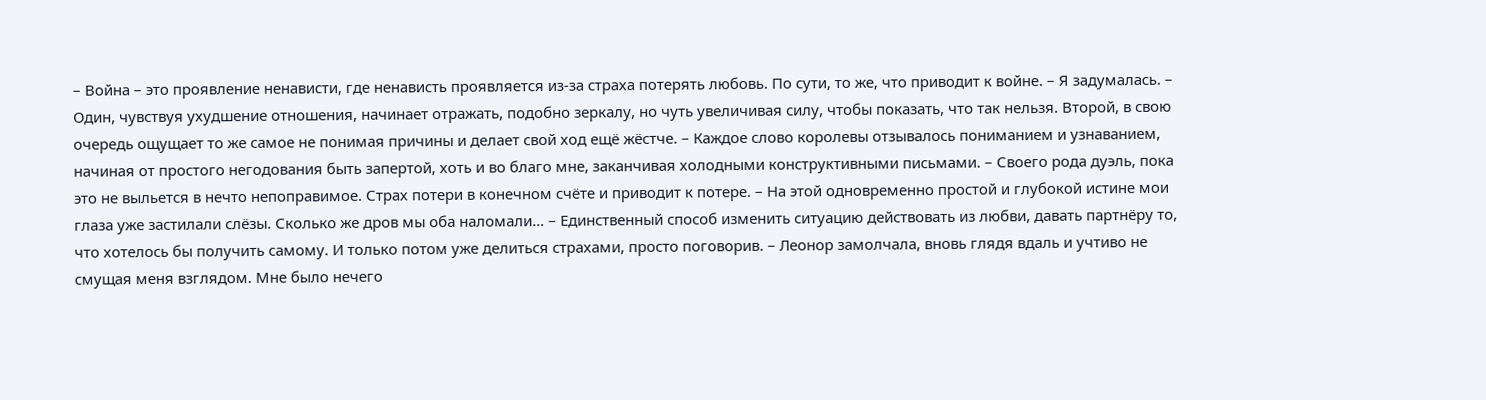– Война – это проявление ненависти, где ненависть проявляется из-за страха потерять любовь. По сути, то же, что приводит к войне. – Я задумалась. – Один, чувствуя ухудшение отношения, начинает отражать, подобно зеркалу, но чуть увеличивая силу, чтобы показать, что так нельзя. Второй, в свою очередь ощущает то же самое не понимая причины и делает свой ход ещё жёстче. – Каждое слово королевы отзывалось пониманием и узнаванием, начиная от простого негодования быть запертой, хоть и во благо мне, заканчивая холодными конструктивными письмами. – Своего рода дуэль, пока это не выльется в нечто непоправимое. Страх потери в конечном счёте и приводит к потере. – На этой одновременно простой и глубокой истине мои глаза уже застилали слёзы. Сколько же дров мы оба наломали… – Единственный способ изменить ситуацию действовать из любви, давать партнёру то, что хотелось бы получить самому. И только потом уже делиться страхами, просто поговорив. – Леонор замолчала, вновь глядя вдаль и учтиво не смущая меня взглядом. Мне было нечего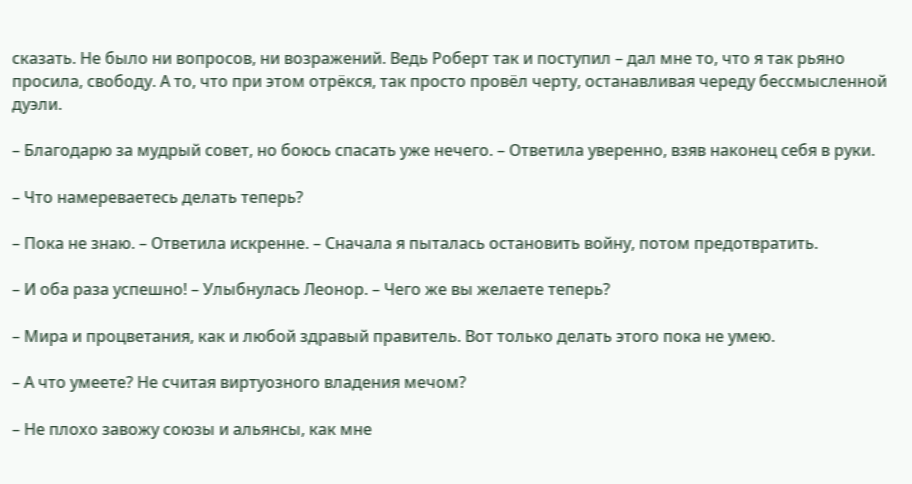сказать. Не было ни вопросов, ни возражений. Ведь Роберт так и поступил – дал мне то, что я так рьяно просила, свободу. А то, что при этом отрёкся, так просто провёл черту, останавливая череду бессмысленной дуэли.

– Благодарю за мудрый совет, но боюсь спасать уже нечего. – Ответила уверенно, взяв наконец себя в руки.

– Что намереваетесь делать теперь?

– Пока не знаю. – Ответила искренне. – Сначала я пыталась остановить войну, потом предотвратить.

– И оба раза успешно! – Улыбнулась Леонор. – Чего же вы желаете теперь?

– Мира и процветания, как и любой здравый правитель. Вот только делать этого пока не умею.

– А что умеете? Не считая виртуозного владения мечом?

– Не плохо завожу союзы и альянсы, как мне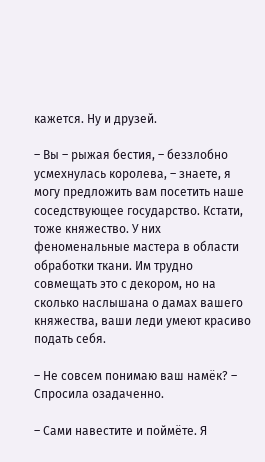кажется. Ну и друзей.

– Вы – рыжая бестия, – беззлобно усмехнулась королева, – знаете, я могу предложить вам посетить наше соседствующее государство. Кстати, тоже княжество. У них феноменальные мастера в области обработки ткани. Им трудно совмещать это с декором, но на сколько наслышана о дамах вашего княжества, ваши леди умеют красиво подать себя.

– Не совсем понимаю ваш намёк? – Спросила озадаченно.

– Сами навестите и поймёте. Я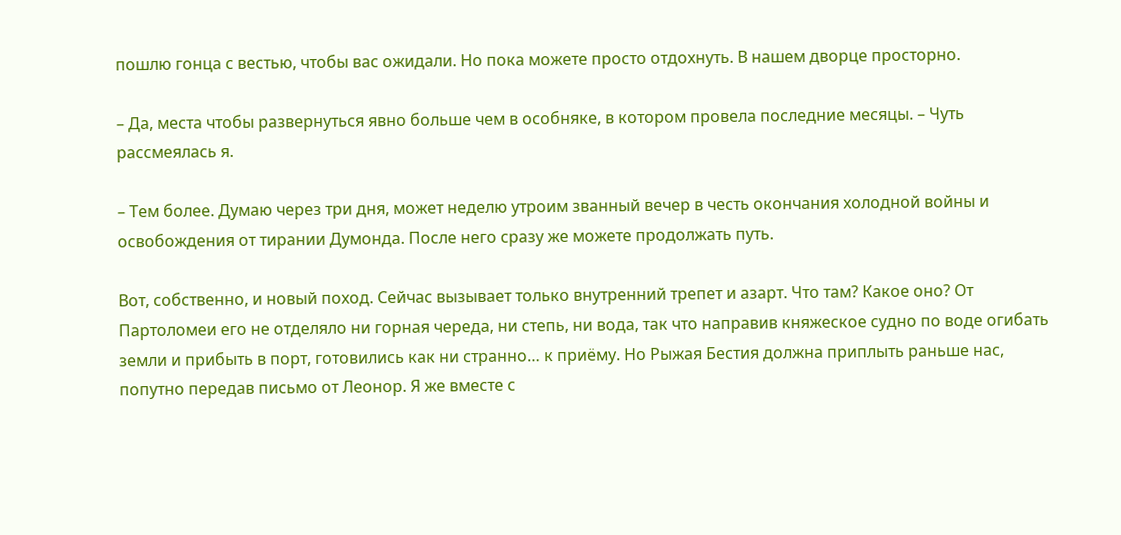пошлю гонца с вестью, чтобы вас ожидали. Но пока можете просто отдохнуть. В нашем дворце просторно.

– Да, места чтобы развернуться явно больше чем в особняке, в котором провела последние месяцы. – Чуть рассмеялась я.

– Тем более. Думаю через три дня, может неделю утроим званный вечер в честь окончания холодной войны и освобождения от тирании Думонда. После него сразу же можете продолжать путь.

Вот, собственно, и новый поход. Сейчас вызывает только внутренний трепет и азарт. Что там? Какое оно? От Партоломеи его не отделяло ни горная череда, ни степь, ни вода, так что направив княжеское судно по воде огибать земли и прибыть в порт, готовились как ни странно… к приёму. Но Рыжая Бестия должна приплыть раньше нас, попутно передав письмо от Леонор. Я же вместе с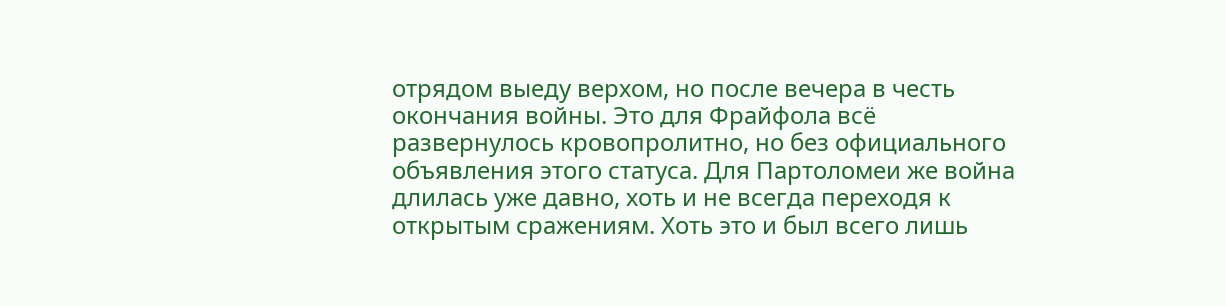отрядом выеду верхом, но после вечера в честь окончания войны. Это для Фрайфола всё развернулось кровопролитно, но без официального объявления этого статуса. Для Партоломеи же война длилась уже давно, хоть и не всегда переходя к открытым сражениям. Хоть это и был всего лишь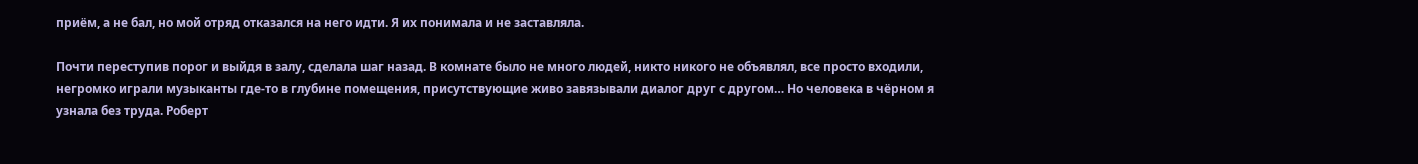приём, а не бал, но мой отряд отказался на него идти. Я их понимала и не заставляла.

Почти переступив порог и выйдя в залу, сделала шаг назад. В комнате было не много людей, никто никого не объявлял, все просто входили, негромко играли музыканты где-то в глубине помещения, присутствующие живо завязывали диалог друг с другом… Но человека в чёрном я узнала без труда. Роберт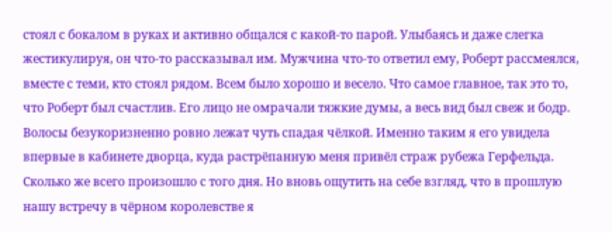стоял с бокалом в руках и активно общался с какой-то парой. Улыбаясь и даже слегка жестикулируя, он что-то рассказывал им. Мужчина что-то ответил ему, Роберт рассмеялся, вместе с теми, кто стоял рядом. Всем было хорошо и весело. Что самое главное, так это то, что Роберт был счастлив. Его лицо не омрачали тяжкие думы, а весь вид был свеж и бодр. Волосы безукоризненно ровно лежат чуть спадая чёлкой. Именно таким я его увидела впервые в кабинете дворца, куда растрёпанную меня привёл страж рубежа Герфельда. Сколько же всего произошло с того дня. Но вновь ощутить на себе взгляд, что в прошлую нашу встречу в чёрном королевстве я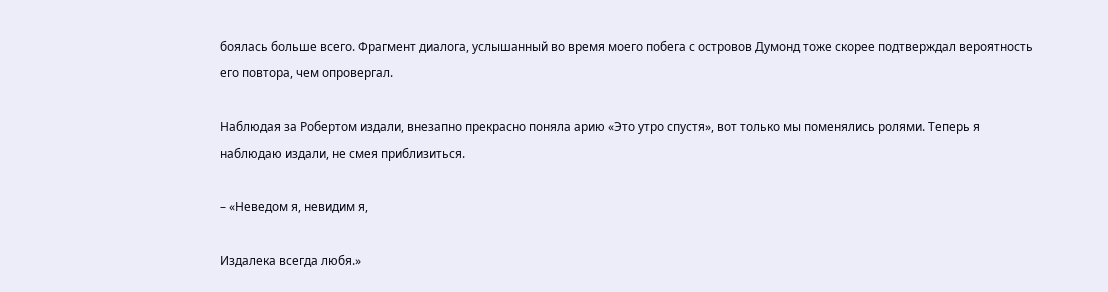боялась больше всего. Фрагмент диалога, услышанный во время моего побега с островов Думонд тоже скорее подтверждал вероятность его повтора, чем опровергал.

Наблюдая за Робертом издали, внезапно прекрасно поняла арию «Это утро спустя», вот только мы поменялись ролями. Теперь я наблюдаю издали, не смея приблизиться.

– «Неведом я, невидим я,

Издалека всегда любя.»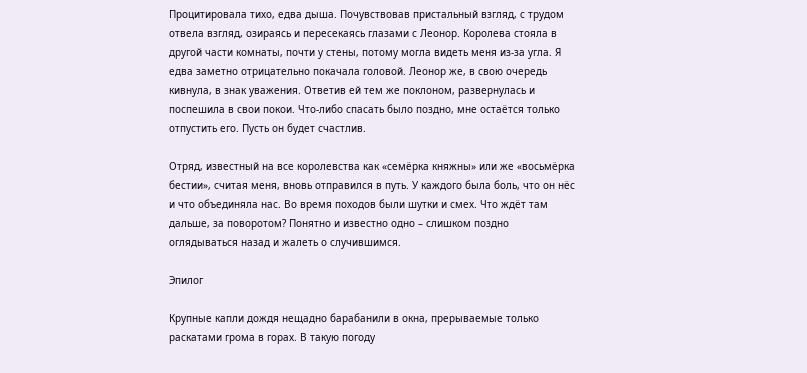Процитировала тихо, едва дыша. Почувствовав пристальный взгляд, с трудом отвела взгляд, озираясь и пересекаясь глазами с Леонор. Королева стояла в другой части комнаты, почти у стены, потому могла видеть меня из-за угла. Я едва заметно отрицательно покачала головой. Леонор же, в свою очередь кивнула, в знак уважения. Ответив ей тем же поклоном, развернулась и поспешила в свои покои. Что-либо спасать было поздно, мне остаётся только отпустить его. Пусть он будет счастлив.

Отряд, известный на все королевства как «семёрка княжны» или же «восьмёрка бестии», считая меня, вновь отправился в путь. У каждого была боль, что он нёс и что объединяла нас. Во время походов были шутки и смех. Что ждёт там дальше, за поворотом? Понятно и известно одно – слишком поздно оглядываться назад и жалеть о случившимся.

Эпилог

Крупные капли дождя нещадно барабанили в окна, прерываемые только раскатами грома в горах. В такую погоду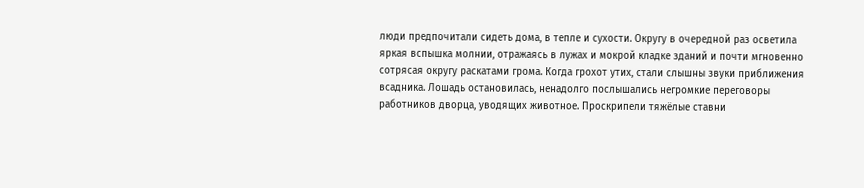люди предпочитали сидеть дома, в тепле и сухости. Округу в очередной раз осветила яркая вспышка молнии, отражаясь в лужах и мокрой кладке зданий и почти мгновенно сотрясая округу раскатами грома. Когда грохот утих, стали слышны звуки приближения всадника. Лошадь остановилась, ненадолго послышались негромкие переговоры работников дворца, уводящих животное. Проскрипели тяжёлые ставни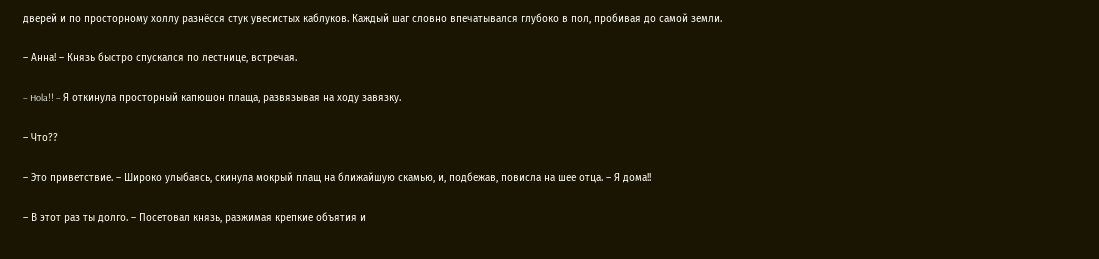дверей и по просторному холлу разнёсся стук увесистых каблуков. Каждый шаг словно впечатывался глубоко в пол, пробивая до самой земли.

– Анна! – Князь быстро спускался по лестнице, встречая.

– Hola!! – Я откинула просторный капюшон плаща, развязывая на ходу завязку.

– Что??

– Это приветствие. – Широко улыбаясь, скинула мокрый плащ на ближайшую скамью, и, подбежав, повисла на шее отца. – Я дома!!

– В этот раз ты долго. – Посетовал князь, разжимая крепкие объятия и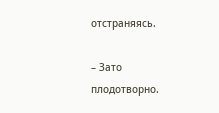отстраняясь.

– Зато плодотворно.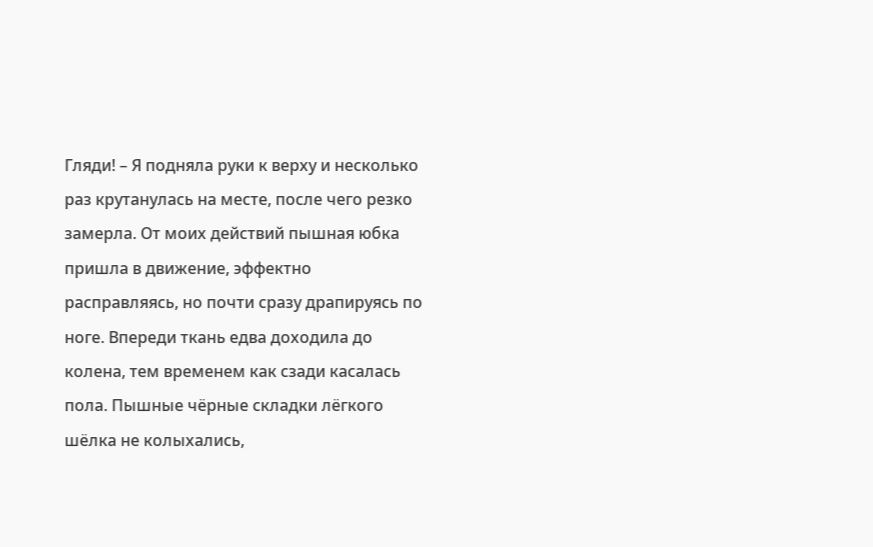Гляди! – Я подняла руки к верху и несколько раз крутанулась на месте, после чего резко замерла. От моих действий пышная юбка пришла в движение, эффектно расправляясь, но почти сразу драпируясь по ноге. Впереди ткань едва доходила до колена, тем временем как сзади касалась пола. Пышные чёрные складки лёгкого шёлка не колыхались,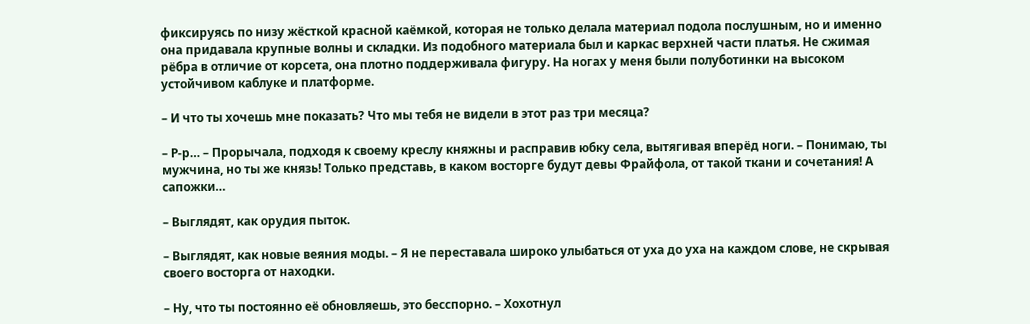фиксируясь по низу жёсткой красной каёмкой, которая не только делала материал подола послушным, но и именно она придавала крупные волны и складки. Из подобного материала был и каркас верхней части платья. Не сжимая рёбра в отличие от корсета, она плотно поддерживала фигуру. На ногах у меня были полуботинки на высоком устойчивом каблуке и платформе.

– И что ты хочешь мне показать? Что мы тебя не видели в этот раз три месяца?

– Р-р… – Прорычала, подходя к своему креслу княжны и расправив юбку села, вытягивая вперёд ноги. – Понимаю, ты мужчина, но ты же князь! Только представь, в каком восторге будут девы Фрайфола, от такой ткани и сочетания! А сапожки…

– Выглядят, как орудия пыток.

– Выглядят, как новые веяния моды. – Я не переставала широко улыбаться от уха до уха на каждом слове, не скрывая своего восторга от находки.

– Ну, что ты постоянно её обновляешь, это бесспорно. – Хохотнул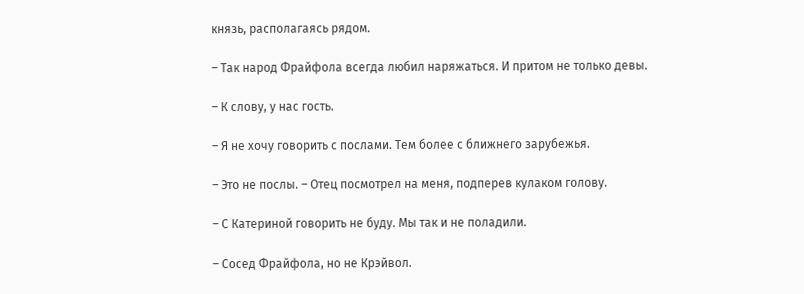князь, располагаясь рядом.

– Так народ Фрайфола всегда любил наряжаться. И притом не только девы.

– К слову, у нас гость.

– Я не хочу говорить с послами. Тем более с ближнего зарубежья.

– Это не послы. – Отец посмотрел на меня, подперев кулаком голову.

– С Катериной говорить не буду. Мы так и не поладили.

– Сосед Фрайфола, но не Крэйвол.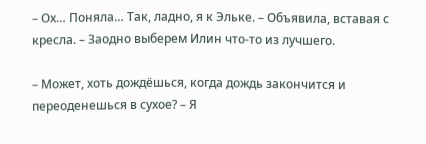– Ох… Поняла… Так, ладно, я к Эльке. – Объявила, вставая с кресла. – Заодно выберем Илин что-то из лучшего.

– Может, хоть дождёшься, когда дождь закончится и переоденешься в сухое? – Я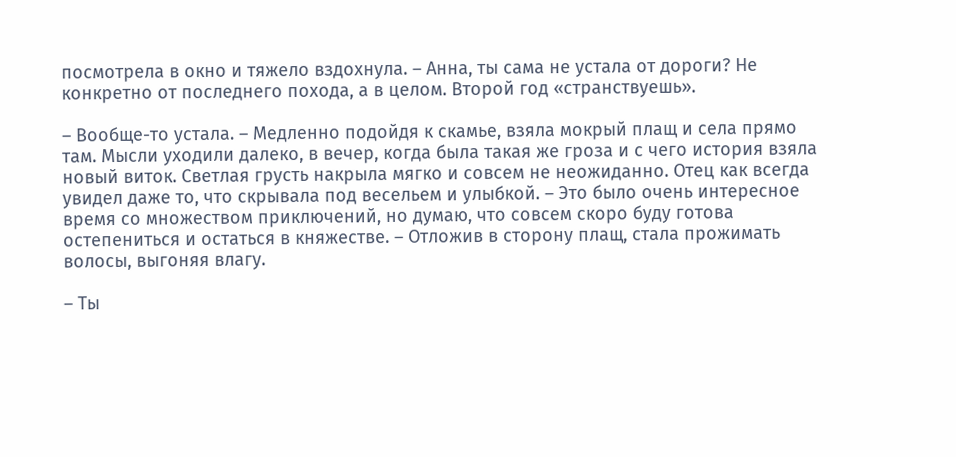посмотрела в окно и тяжело вздохнула. – Анна, ты сама не устала от дороги? Не конкретно от последнего похода, а в целом. Второй год «странствуешь».

– Вообще-то устала. – Медленно подойдя к скамье, взяла мокрый плащ и села прямо там. Мысли уходили далеко, в вечер, когда была такая же гроза и с чего история взяла новый виток. Светлая грусть накрыла мягко и совсем не неожиданно. Отец как всегда увидел даже то, что скрывала под весельем и улыбкой. – Это было очень интересное время со множеством приключений, но думаю, что совсем скоро буду готова остепениться и остаться в княжестве. – Отложив в сторону плащ, стала прожимать волосы, выгоняя влагу.

– Ты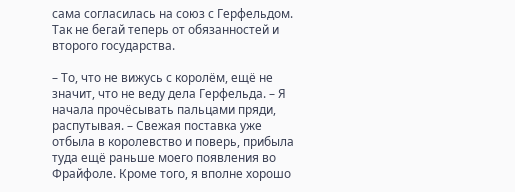сама согласилась на союз с Герфельдом. Так не бегай теперь от обязанностей и второго государства.

– То, что не вижусь с королём, ещё не значит, что не веду дела Герфельда. – Я начала прочёсывать пальцами пряди, распутывая. – Свежая поставка уже отбыла в королевство и поверь, прибыла туда ещё раньше моего появления во Фрайфоле. Кроме того, я вполне хорошо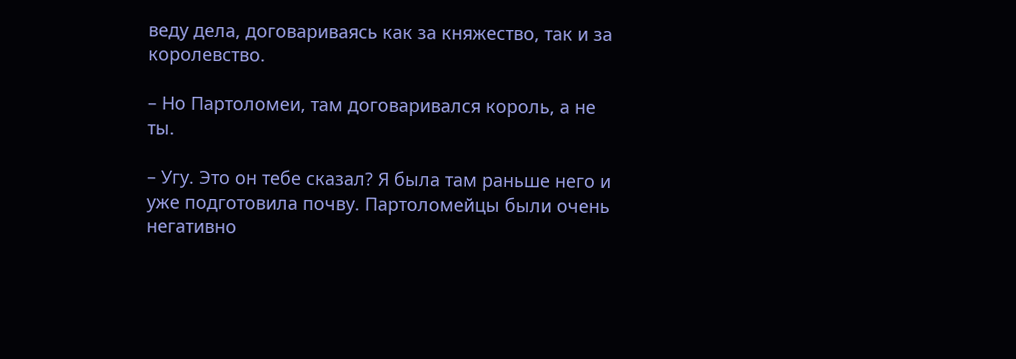веду дела, договариваясь как за княжество, так и за королевство.

– Но Партоломеи, там договаривался король, а не ты.

– Угу. Это он тебе сказал? Я была там раньше него и уже подготовила почву. Партоломейцы были очень негативно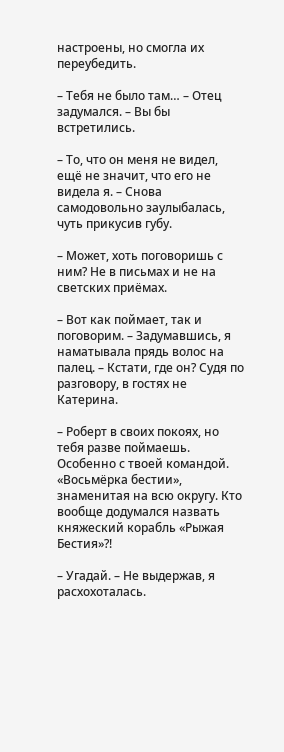настроены, но смогла их переубедить.

– Тебя не было там… – Отец задумался. – Вы бы встретились.

– То, что он меня не видел, ещё не значит, что его не видела я. – Снова самодовольно заулыбалась, чуть прикусив губу.

– Может, хоть поговоришь с ним? Не в письмах и не на светских приёмах.

– Вот как поймает, так и поговорим. – Задумавшись, я наматывала прядь волос на палец. – Кстати, где он? Судя по разговору, в гостях не Катерина.

– Роберт в своих покоях, но тебя разве поймаешь. Особенно с твоей командой. «Восьмёрка бестии», знаменитая на всю округу. Кто вообще додумался назвать княжеский корабль «Рыжая Бестия»?!

– Угадай. – Не выдержав, я расхохоталась.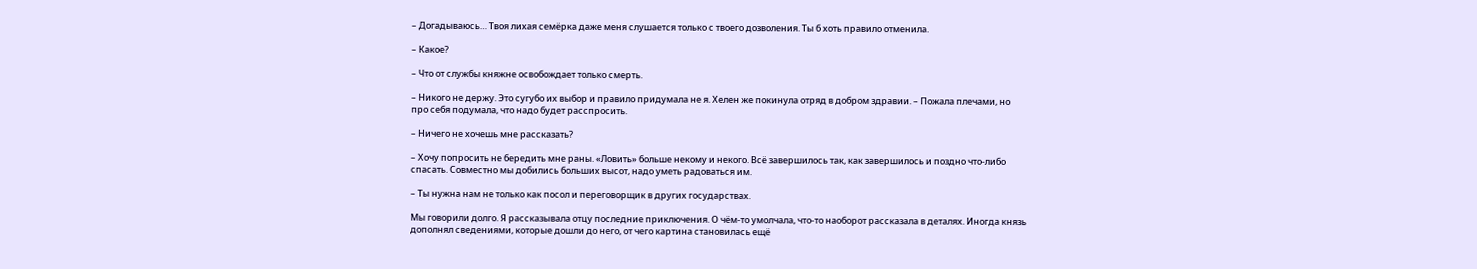– Догадываюсь… Твоя лихая семёрка даже меня слушается только с твоего дозволения. Ты б хоть правило отменила.

– Какое?

– Что от службы княжне освобождает только смерть.

– Никого не держу. Это сугубо их выбор и правило придумала не я. Хелен же покинула отряд в добром здравии. – Пожала плечами, но про себя подумала, что надо будет расспросить.

– Ничего не хочешь мне рассказать?

– Хочу попросить не бередить мне раны. «Ловить» больше некому и некого. Всё завершилось так, как завершилось и поздно что-либо спасать. Совместно мы добились больших высот, надо уметь радоваться им.

– Ты нужна нам не только как посол и переговорщик в других государствах.

Мы говорили долго. Я рассказывала отцу последние приключения. О чём-то умолчала, что-то наоборот рассказала в деталях. Иногда князь дополнял сведениями, которые дошли до него, от чего картина становилась ещё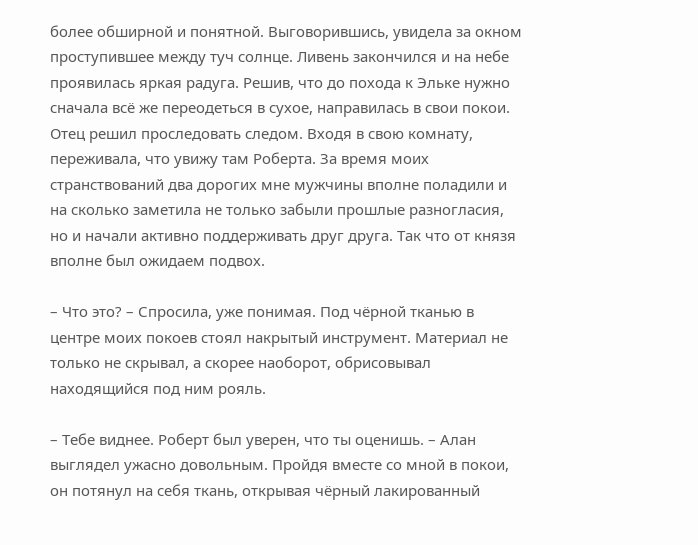более обширной и понятной. Выговорившись, увидела за окном проступившее между туч солнце. Ливень закончился и на небе проявилась яркая радуга. Решив, что до похода к Эльке нужно сначала всё же переодеться в сухое, направилась в свои покои. Отец решил проследовать следом. Входя в свою комнату, переживала, что увижу там Роберта. За время моих странствований два дорогих мне мужчины вполне поладили и на сколько заметила не только забыли прошлые разногласия, но и начали активно поддерживать друг друга. Так что от князя вполне был ожидаем подвох.

– Что это? – Спросила, уже понимая. Под чёрной тканью в центре моих покоев стоял накрытый инструмент. Материал не только не скрывал, а скорее наоборот, обрисовывал находящийся под ним рояль.

– Тебе виднее. Роберт был уверен, что ты оценишь. – Алан выглядел ужасно довольным. Пройдя вместе со мной в покои, он потянул на себя ткань, открывая чёрный лакированный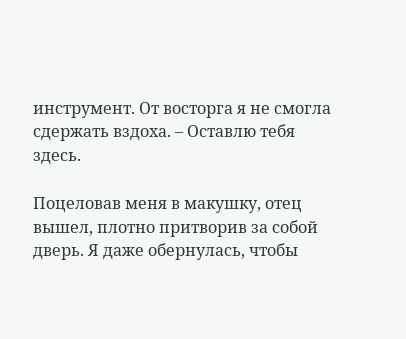инструмент. От восторга я не смогла сдержать вздоха. – Оставлю тебя здесь.

Поцеловав меня в макушку, отец вышел, плотно притворив за собой дверь. Я даже обернулась, чтобы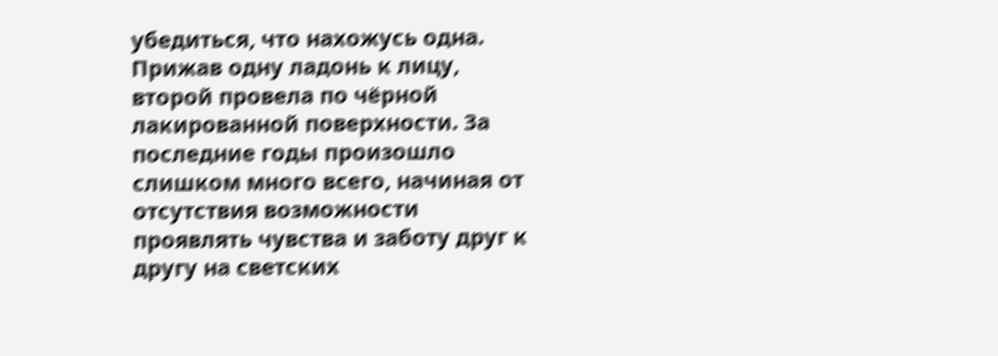убедиться, что нахожусь одна. Прижав одну ладонь к лицу, второй провела по чёрной лакированной поверхности. За последние годы произошло слишком много всего, начиная от отсутствия возможности проявлять чувства и заботу друг к другу на светских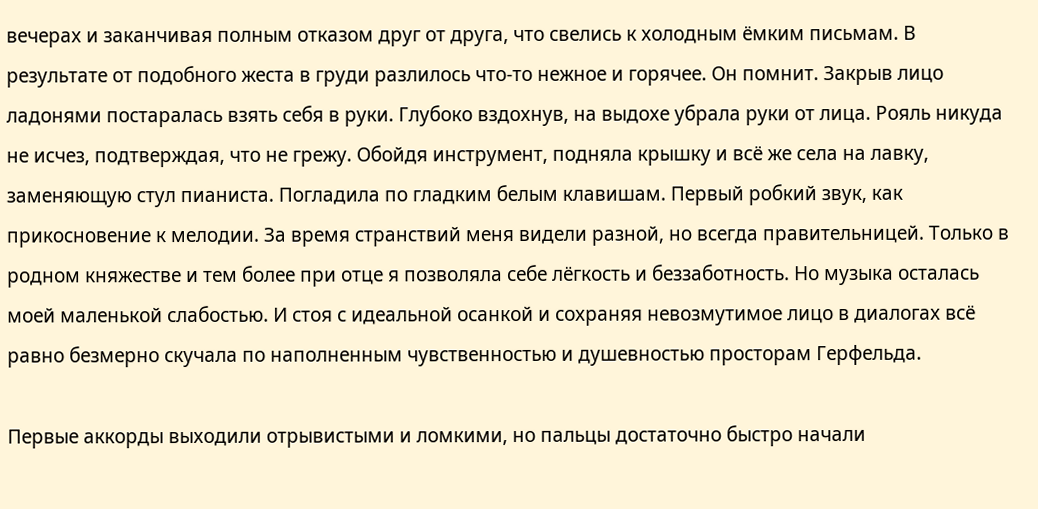вечерах и заканчивая полным отказом друг от друга, что свелись к холодным ёмким письмам. В результате от подобного жеста в груди разлилось что-то нежное и горячее. Он помнит. Закрыв лицо ладонями постаралась взять себя в руки. Глубоко вздохнув, на выдохе убрала руки от лица. Рояль никуда не исчез, подтверждая, что не грежу. Обойдя инструмент, подняла крышку и всё же села на лавку, заменяющую стул пианиста. Погладила по гладким белым клавишам. Первый робкий звук, как прикосновение к мелодии. За время странствий меня видели разной, но всегда правительницей. Только в родном княжестве и тем более при отце я позволяла себе лёгкость и беззаботность. Но музыка осталась моей маленькой слабостью. И стоя с идеальной осанкой и сохраняя невозмутимое лицо в диалогах всё равно безмерно скучала по наполненным чувственностью и душевностью просторам Герфельда.

Первые аккорды выходили отрывистыми и ломкими, но пальцы достаточно быстро начали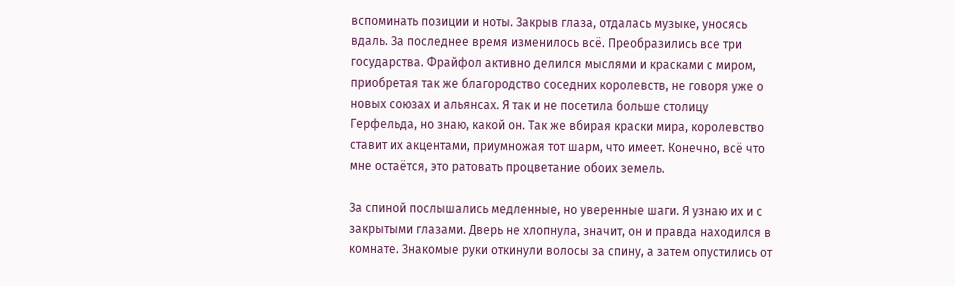вспоминать позиции и ноты. Закрыв глаза, отдалась музыке, уносясь вдаль. За последнее время изменилось всё. Преобразились все три государства. Фрайфол активно делился мыслями и красками с миром, приобретая так же благородство соседних королевств, не говоря уже о новых союзах и альянсах. Я так и не посетила больше столицу Герфельда, но знаю, какой он. Так же вбирая краски мира, королевство ставит их акцентами, приумножая тот шарм, что имеет. Конечно, всё что мне остаётся, это ратовать процветание обоих земель.

За спиной послышались медленные, но уверенные шаги. Я узнаю их и с закрытыми глазами. Дверь не хлопнула, значит, он и правда находился в комнате. Знакомые руки откинули волосы за спину, а затем опустились от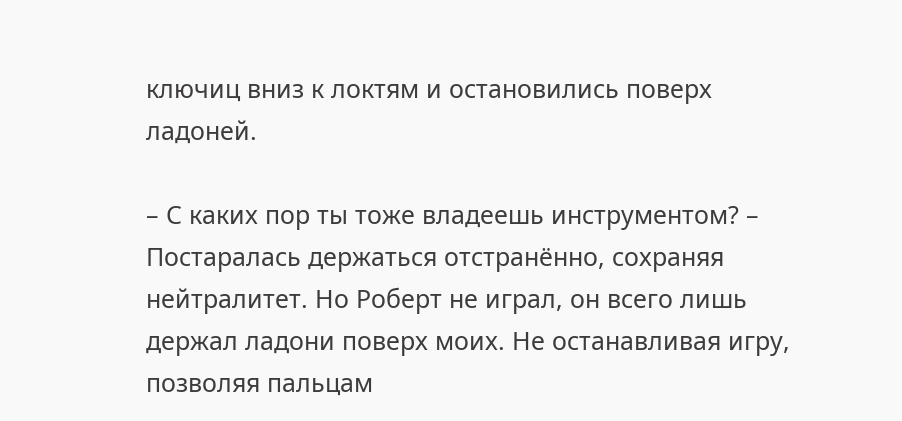ключиц вниз к локтям и остановились поверх ладоней.

– С каких пор ты тоже владеешь инструментом? – Постаралась держаться отстранённо, сохраняя нейтралитет. Но Роберт не играл, он всего лишь держал ладони поверх моих. Не останавливая игру, позволяя пальцам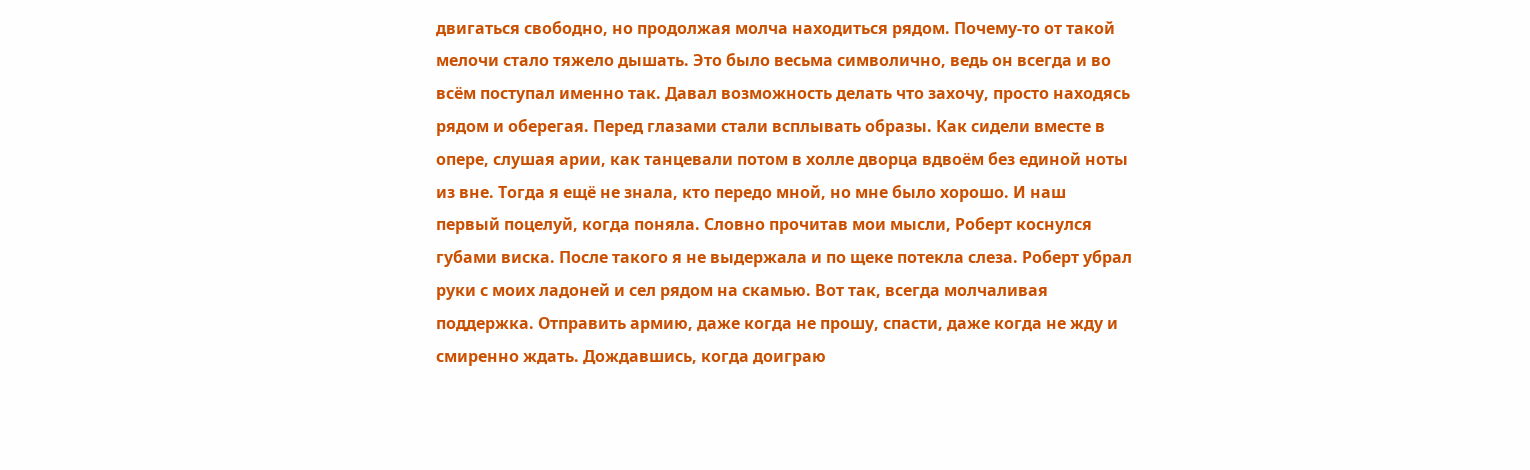двигаться свободно, но продолжая молча находиться рядом. Почему-то от такой мелочи стало тяжело дышать. Это было весьма символично, ведь он всегда и во всём поступал именно так. Давал возможность делать что захочу, просто находясь рядом и оберегая. Перед глазами стали всплывать образы. Как сидели вместе в опере, слушая арии, как танцевали потом в холле дворца вдвоём без единой ноты из вне. Тогда я ещё не знала, кто передо мной, но мне было хорошо. И наш первый поцелуй, когда поняла. Словно прочитав мои мысли, Роберт коснулся губами виска. После такого я не выдержала и по щеке потекла слеза. Роберт убрал руки с моих ладоней и сел рядом на скамью. Вот так, всегда молчаливая поддержка. Отправить армию, даже когда не прошу, спасти, даже когда не жду и смиренно ждать. Дождавшись, когда доиграю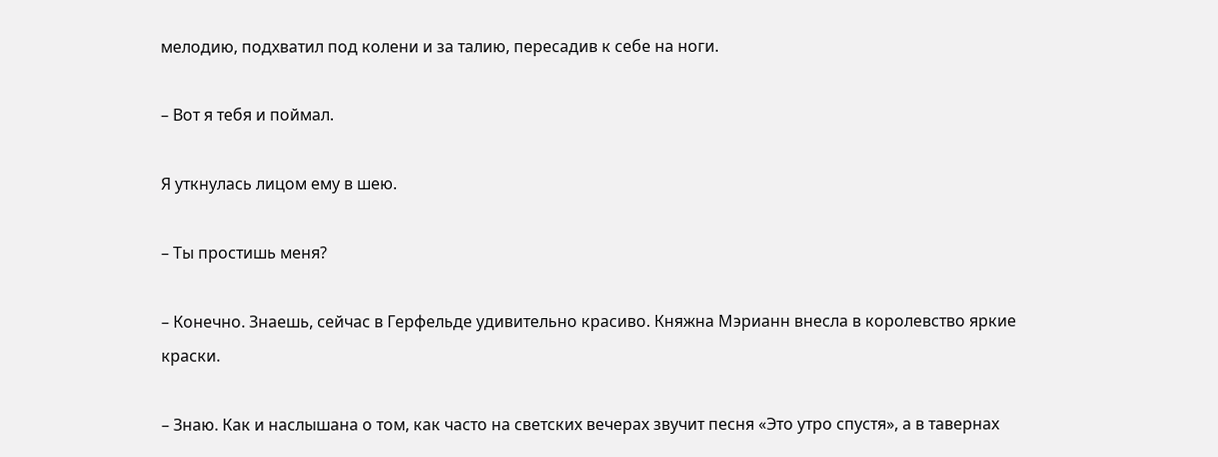мелодию, подхватил под колени и за талию, пересадив к себе на ноги.

– Вот я тебя и поймал.

Я уткнулась лицом ему в шею.

– Ты простишь меня?

– Конечно. Знаешь, сейчас в Герфельде удивительно красиво. Княжна Мэрианн внесла в королевство яркие краски.

– Знаю. Как и наслышана о том, как часто на светских вечерах звучит песня «Это утро спустя», а в тавернах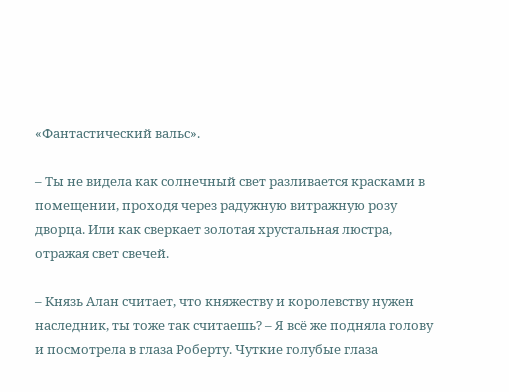«Фантастический вальс».

– Ты не видела как солнечный свет разливается красками в помещении, проходя через радужную витражную розу дворца. Или как сверкает золотая хрустальная люстра, отражая свет свечей.

– Князь Алан считает, что княжеству и королевству нужен наследник, ты тоже так считаешь? – Я всё же подняла голову и посмотрела в глаза Роберту. Чуткие голубые глаза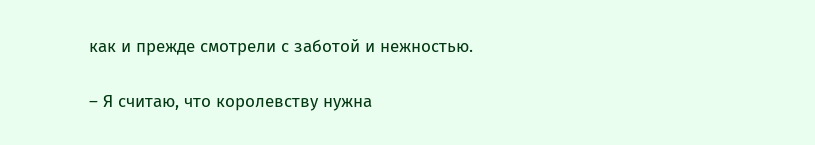как и прежде смотрели с заботой и нежностью.

– Я считаю, что королевству нужна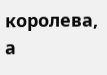королева, а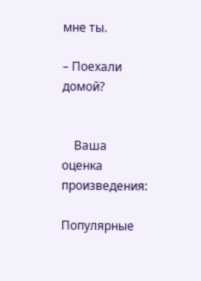мне ты.

– Поехали домой?


    Ваша оценка произведения:

Популярные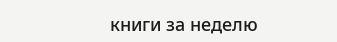книги за неделю